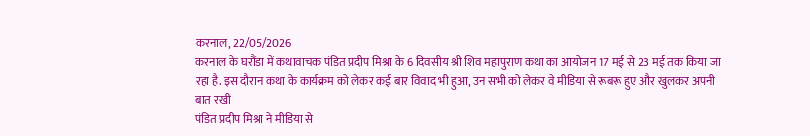करनाल, 22/05/2026
करनाल के घरौंडा में कथावाचक पंडित प्रदीप मिश्रा के 6 दिवसीय श्री शिव महापुराण कथा का आयोजन 17 मई से 23 मई तक किया जा रहा है. इस दौरान कथा के कार्यक्रम को लेकर कई बार विवाद भी हुआ, उन सभी को लेकर वे मीडिया से रूबरू हुए और खुलकर अपनी बात रखी
पंडित प्रदीप मिश्रा ने मीडिया से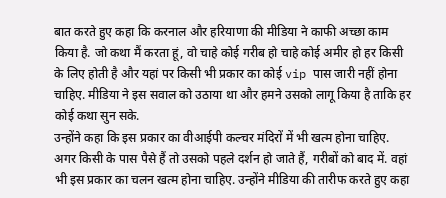बात करते हुए कहा कि करनाल और हरियाणा की मीडिया ने काफी अच्छा काम किया है. जो कथा मैं करता हूं, वो चाहे कोई गरीब हो चाहे कोई अमीर हो हर किसी के लिए होती है और यहां पर किसी भी प्रकार का कोई vip पास जारी नहीं होना चाहिए. मीडिया ने इस सवाल को उठाया था और हमने उसको लागू किया है ताकि हर कोई कथा सुन सके.
उन्होंने कहा कि इस प्रकार का वीआईपी कल्चर मंदिरों में भी खत्म होना चाहिए. अगर किसी के पास पैसे हैं तो उसको पहले दर्शन हो जाते हैं, गरीबों को बाद में. वहां भी इस प्रकार का चलन खत्म होना चाहिए. उन्होंने मीडिया की तारीफ करते हुए कहा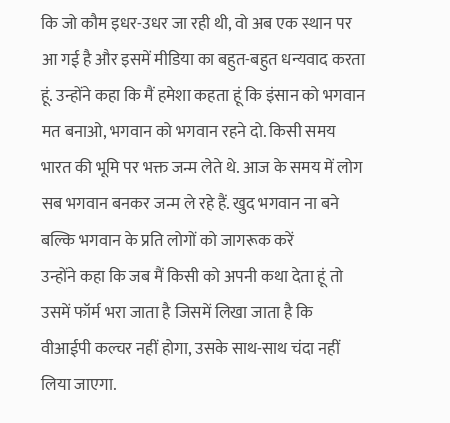कि जो कौम इधर-उधर जा रही थी, वो अब एक स्थान पर आ गई है और इसमें मीडिया का बहुत-बहुत धन्यवाद करता हूं. उन्होंने कहा कि मैं हमेशा कहता हूं कि इंसान को भगवान मत बनाओ, भगवान को भगवान रहने दो. किसी समय भारत की भूमि पर भक्त जन्म लेते थे. आज के समय में लोग सब भगवान बनकर जन्म ले रहे हैं. खुद भगवान ना बने बल्कि भगवान के प्रति लोगों को जागरूक करें
उन्होंने कहा कि जब मैं किसी को अपनी कथा देता हूं तो उसमें फॉर्म भरा जाता है जिसमें लिखा जाता है कि वीआईपी कल्चर नहीं होगा, उसके साथ-साथ चंदा नहीं लिया जाएगा.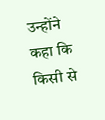उन्होंने कहा कि किसी से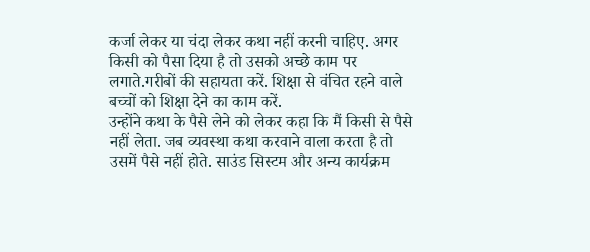कर्जा लेकर या चंदा लेकर कथा नहीं करनी चाहिए. अगर किसी को पैसा दिया है तो उसको अच्छे काम पर लगाते.गरीबों की सहायता करें. शिक्षा से वंचित रहने वाले बच्चों को शिक्षा देने का काम करें.
उन्होंने कथा के पैसे लेने को लेकर कहा कि मैं किसी से पैसे नहीं लेता. जब व्यवस्था कथा करवाने वाला करता है तो उसमें पैसे नहीं होते. साउंड सिस्टम और अन्य कार्यक्रम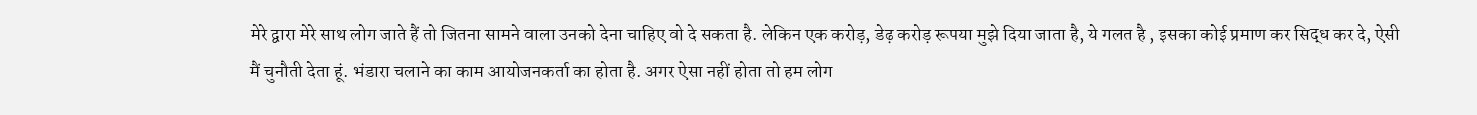मेरे द्वारा मेरे साथ लोग जाते हैं तो जितना सामने वाला उनको देना चाहिए वो दे सकता है. लेकिन एक करोड़, डेढ़ करोड़ रूपया मुझे दिया जाता है, ये गलत है , इसका कोई प्रमाण कर सिद्ध कर दे, ऐसी मैं चुनौती देता हूं. भंडारा चलाने का काम आयोजनकर्ता का होता है. अगर ऐसा नहीं होता तो हम लोग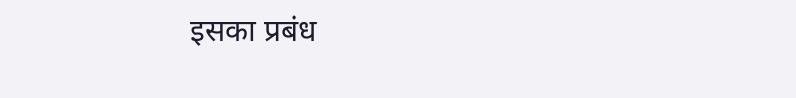इसका प्रबंध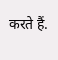करते हैं.